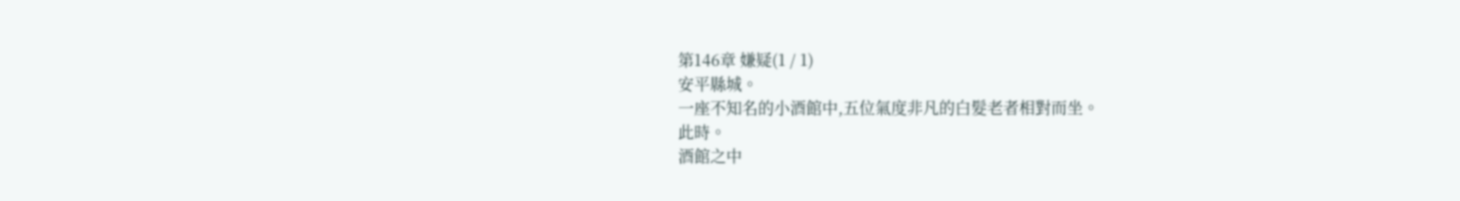第146章 嫌疑(1 / 1)
安平縣城。
一座不知名的小酒館中,五位氣度非凡的白髮老者相對而坐。
此時。
酒館之中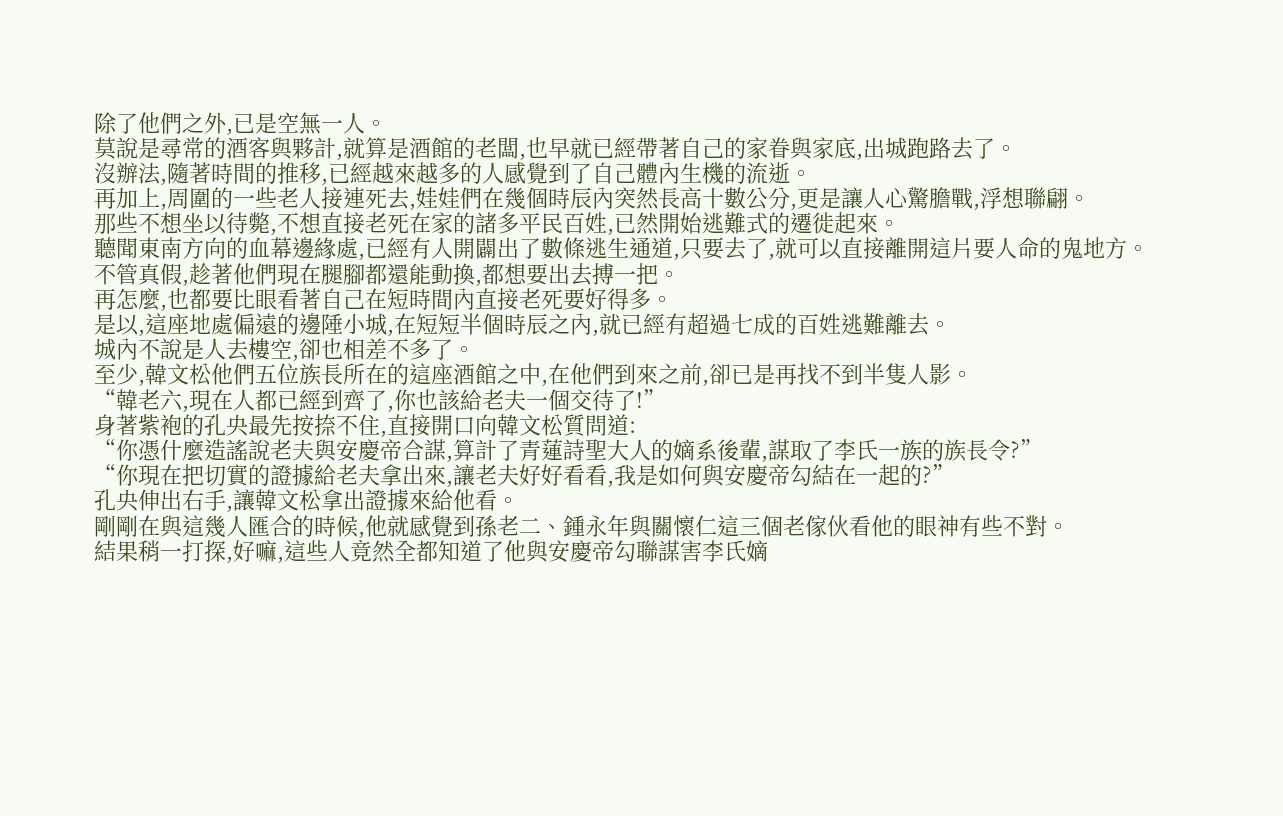除了他們之外,已是空無一人。
莫說是尋常的酒客與夥計,就算是酒館的老闆,也早就已經帶著自己的家眷與家底,出城跑路去了。
沒辦法,隨著時間的推移,已經越來越多的人感覺到了自己體內生機的流逝。
再加上,周圍的一些老人接連死去,娃娃們在幾個時辰內突然長高十數公分,更是讓人心驚膽戰,浮想聯翩。
那些不想坐以待斃,不想直接老死在家的諸多平民百姓,已然開始逃難式的遷徙起來。
聽聞東南方向的血幕邊緣處,已經有人開闢出了數條逃生通道,只要去了,就可以直接離開這片要人命的鬼地方。
不管真假,趁著他們現在腿腳都還能動換,都想要出去搏一把。
再怎麼,也都要比眼看著自己在短時間內直接老死要好得多。
是以,這座地處偏遠的邊陲小城,在短短半個時辰之內,就已經有超過七成的百姓逃難離去。
城內不說是人去樓空,卻也相差不多了。
至少,韓文松他們五位族長所在的這座酒館之中,在他們到來之前,卻已是再找不到半隻人影。
“韓老六,現在人都已經到齊了,你也該給老夫一個交待了!”
身著紫袍的孔央最先按捺不住,直接開口向韓文松質問道:
“你憑什麼造謠說老夫與安慶帝合謀,算計了青蓮詩聖大人的嫡系後輩,謀取了李氏一族的族長令?”
“你現在把切實的證據給老夫拿出來,讓老夫好好看看,我是如何與安慶帝勾結在一起的?”
孔央伸出右手,讓韓文松拿出證據來給他看。
剛剛在與這幾人匯合的時候,他就感覺到孫老二、鍾永年與關懷仁這三個老傢伙看他的眼神有些不對。
結果稍一打探,好嘛,這些人竟然全都知道了他與安慶帝勾聯謀害李氏嫡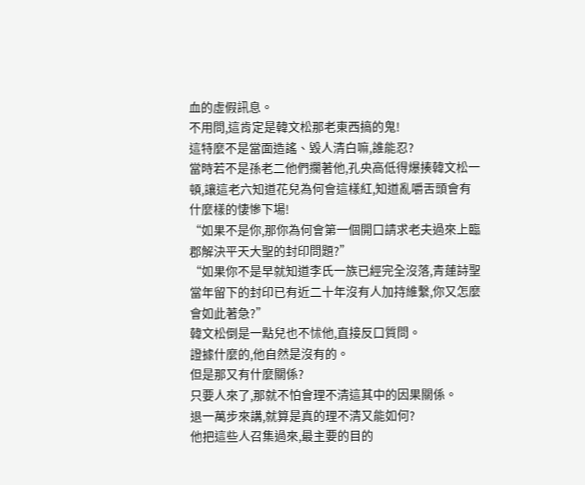血的虛假訊息。
不用問,這肯定是韓文松那老東西搞的鬼!
這特麼不是當面造謠、毀人清白嘛,誰能忍?
當時若不是孫老二他們攔著他,孔央高低得爆揍韓文松一頓,讓這老六知道花兒為何會這樣紅,知道亂嚼舌頭會有什麼樣的悽慘下場!
“如果不是你,那你為何會第一個開口請求老夫過來上臨郡解決平天大聖的封印問題?”
“如果你不是早就知道李氏一族已經完全沒落,青蓮詩聖當年留下的封印已有近二十年沒有人加持維繫,你又怎麼會如此著急?”
韓文松倒是一點兒也不怵他,直接反口質問。
證據什麼的,他自然是沒有的。
但是那又有什麼關係?
只要人來了,那就不怕會理不清這其中的因果關係。
退一萬步來講,就算是真的理不清又能如何?
他把這些人召集過來,最主要的目的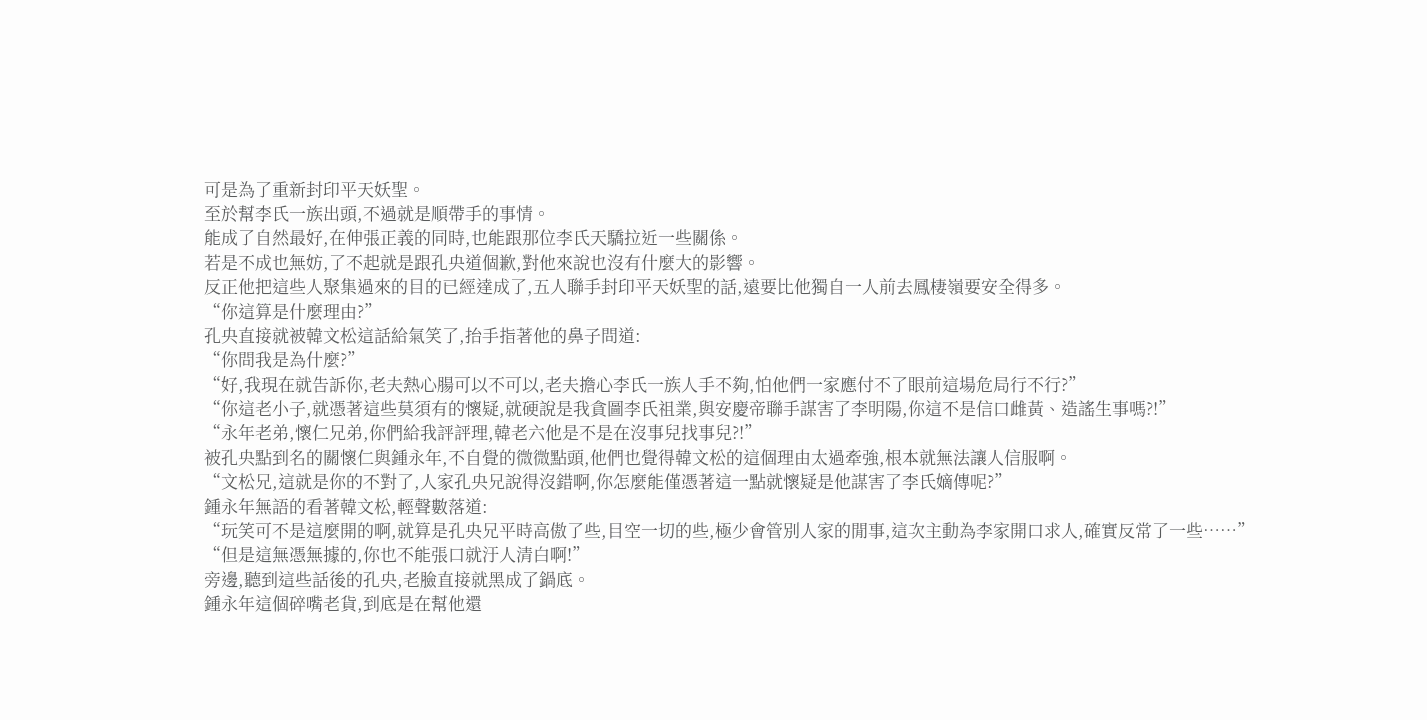可是為了重新封印平天妖聖。
至於幫李氏一族出頭,不過就是順帶手的事情。
能成了自然最好,在伸張正義的同時,也能跟那位李氏天驕拉近一些關係。
若是不成也無妨,了不起就是跟孔央道個歉,對他來說也沒有什麼大的影響。
反正他把這些人聚集過來的目的已經達成了,五人聯手封印平天妖聖的話,遠要比他獨自一人前去鳳棲嶺要安全得多。
“你這算是什麼理由?”
孔央直接就被韓文松這話給氣笑了,抬手指著他的鼻子問道:
“你問我是為什麼?”
“好,我現在就告訴你,老夫熱心腸可以不可以,老夫擔心李氏一族人手不夠,怕他們一家應付不了眼前這場危局行不行?”
“你這老小子,就憑著這些莫須有的懷疑,就硬說是我貪圖李氏祖業,與安慶帝聯手謀害了李明陽,你這不是信口雌黃、造謠生事嗎?!”
“永年老弟,懷仁兄弟,你們給我評評理,韓老六他是不是在沒事兒找事兒?!”
被孔央點到名的關懷仁與鍾永年,不自覺的微微點頭,他們也覺得韓文松的這個理由太過牽強,根本就無法讓人信服啊。
“文松兄,這就是你的不對了,人家孔央兄說得沒錯啊,你怎麼能僅憑著這一點就懷疑是他謀害了李氏嫡傳呢?”
鍾永年無語的看著韓文松,輕聲數落道:
“玩笑可不是這麼開的啊,就算是孔央兄平時高傲了些,目空一切的些,極少會管別人家的閒事,這次主動為李家開口求人,確實反常了一些……”
“但是這無憑無據的,你也不能張口就汙人清白啊!”
旁邊,聽到這些話後的孔央,老臉直接就黑成了鍋底。
鍾永年這個碎嘴老貨,到底是在幫他還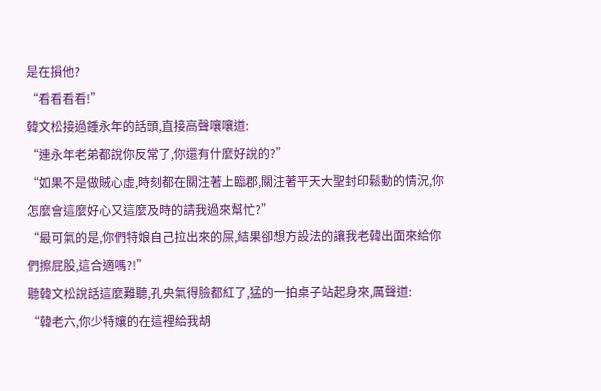是在損他?
“看看看看!”
韓文松接過鍾永年的話頭,直接高聲嚷嚷道:
“連永年老弟都說你反常了,你還有什麼好說的?”
“如果不是做賊心虛,時刻都在關注著上臨郡,關注著平天大聖封印鬆動的情況,你怎麼會這麼好心又這麼及時的請我過來幫忙?”
“最可氣的是,你們特娘自己拉出來的屎,結果卻想方設法的讓我老韓出面來給你們擦屁股,這合適嗎?!”
聽韓文松說話這麼難聽,孔央氣得臉都紅了,猛的一拍桌子站起身來,厲聲道:
“韓老六,你少特孃的在這裡給我胡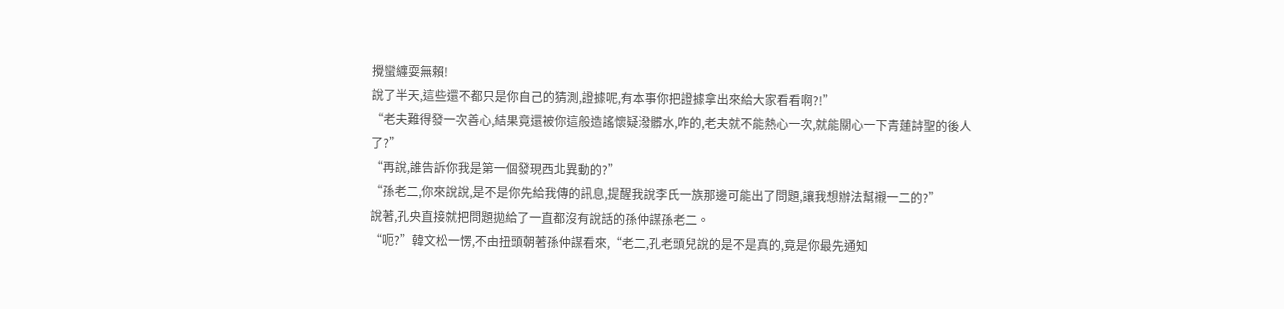攪蠻纏耍無賴!
說了半天,這些還不都只是你自己的猜測,證據呢,有本事你把證據拿出來給大家看看啊?!”
“老夫難得發一次善心,結果竟還被你這般造謠懷疑潑髒水,咋的,老夫就不能熱心一次,就能關心一下青蓮詩聖的後人了?”
“再說,誰告訴你我是第一個發現西北異動的?”
“孫老二,你來說說,是不是你先給我傳的訊息,提醒我說李氏一族那邊可能出了問題,讓我想辦法幫襯一二的?”
說著,孔央直接就把問題拋給了一直都沒有說話的孫仲謀孫老二。
“呃?”韓文松一愣,不由扭頭朝著孫仲謀看來,“老二,孔老頭兒說的是不是真的,竟是你最先通知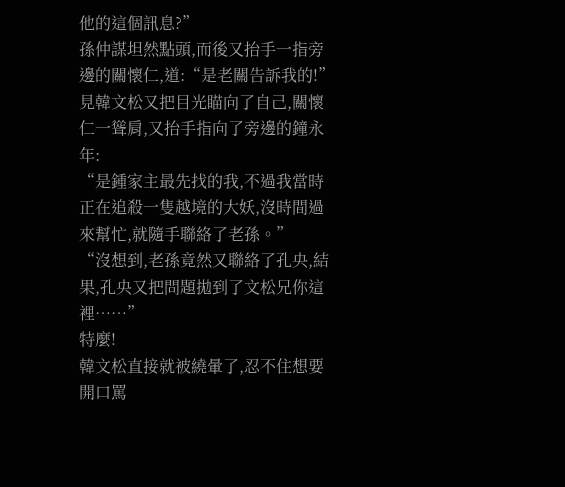他的這個訊息?”
孫仲謀坦然點頭,而後又抬手一指旁邊的關懷仁,道:“是老關告訴我的!”
見韓文松又把目光瞄向了自己,關懷仁一聳肩,又抬手指向了旁邊的鐘永年:
“是鍾家主最先找的我,不過我當時正在追殺一隻越境的大妖,沒時間過來幫忙,就隨手聯絡了老孫。”
“沒想到,老孫竟然又聯絡了孔央,結果,孔央又把問題拋到了文松兄你這裡……”
特麼!
韓文松直接就被繞暈了,忍不住想要開口罵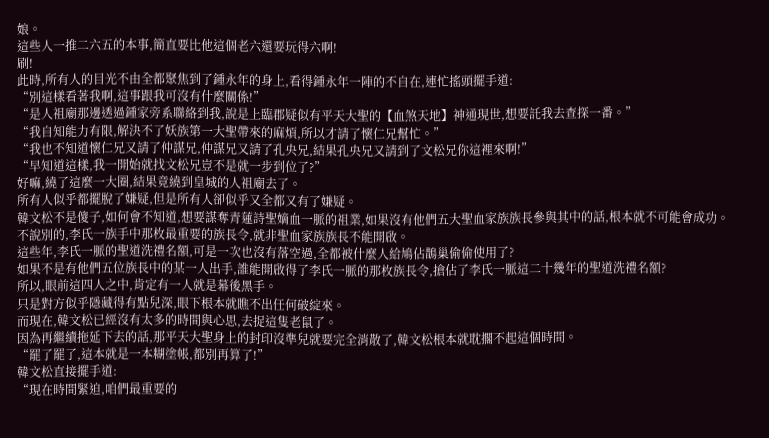娘。
這些人一推二六五的本事,簡直要比他這個老六還要玩得六啊!
刷!
此時,所有人的目光不由全都聚焦到了鍾永年的身上,看得鍾永年一陣的不自在,連忙搖頭擺手道:
“別這樣看著我啊,這事跟我可沒有什麼關係!”
“是人祖廟那邊透過鍾家旁系聯絡到我,說是上臨郡疑似有平天大聖的【血煞天地】神通現世,想要託我去查探一番。”
“我自知能力有限,解決不了妖族第一大聖帶來的麻煩,所以才請了懷仁兄幫忙。”
“我也不知道懷仁兄又請了仲謀兄,仲謀兄又請了孔央兄,結果孔央兄又請到了文松兄你這裡來啊!”
“早知道這樣,我一開始就找文松兄豈不是就一步到位了?”
好嘛,繞了這麼一大圈,結果竟繞到皇城的人祖廟去了。
所有人似乎都擺脫了嫌疑,但是所有人卻似乎又全都又有了嫌疑。
韓文松不是傻子,如何會不知道,想要謀奪青蓮詩聖嫡血一脈的祖業,如果沒有他們五大聖血家族族長參與其中的話,根本就不可能會成功。
不說別的,李氏一族手中那枚最重要的族長令,就非聖血家族族長不能開啟。
這些年,李氏一脈的聖道洗禮名額,可是一次也沒有落空過,全都被什麼人給鳩佔鵲巢偷偷使用了?
如果不是有他們五位族長中的某一人出手,誰能開啟得了李氏一脈的那枚族長令,搶佔了李氏一脈這二十幾年的聖道洗禮名額?
所以,眼前這四人之中,肯定有一人就是幕後黑手。
只是對方似乎隱藏得有點兒深,眼下根本就瞧不出任何破綻來。
而現在,韓文松已經沒有太多的時間與心思,去捉這隻老鼠了。
因為再繼續拖延下去的話,那平天大聖身上的封印沒準兒就要完全消散了,韓文松根本就耽擱不起這個時間。
“罷了罷了,這本就是一本糊塗帳,都別再算了!”
韓文松直接擺手道:
“現在時間緊迫,咱們最重要的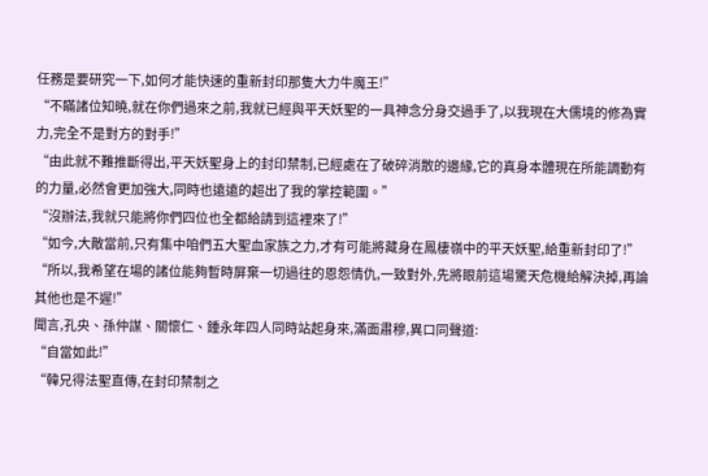任務是要研究一下,如何才能快速的重新封印那隻大力牛魔王!”
“不瞞諸位知曉,就在你們過來之前,我就已經與平天妖聖的一具神念分身交過手了,以我現在大儒境的修為實力,完全不是對方的對手!”
“由此就不難推斷得出,平天妖聖身上的封印禁制,已經處在了破碎消散的邊緣,它的真身本體現在所能調動有的力量,必然會更加強大,同時也遠遠的超出了我的掌控範圍。”
“沒辦法,我就只能將你們四位也全都給請到這裡來了!”
“如今,大敵當前,只有集中咱們五大聖血家族之力,才有可能將藏身在鳳棲嶺中的平天妖聖,給重新封印了!”
“所以,我希望在場的諸位能夠暫時屏棄一切過往的恩怨情仇,一致對外,先將眼前這場驚天危機給解決掉,再論其他也是不遲!”
聞言,孔央、孫仲謀、關懷仁、鍾永年四人同時站起身來,滿面肅穆,異口同聲道:
“自當如此!”
“韓兄得法聖直傳,在封印禁制之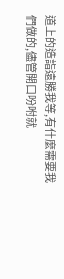道上的造詣遠勝我等,有什麼需要我們做的,儘管開口吩咐就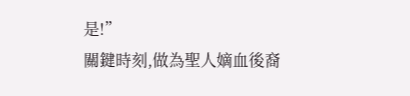是!”
關鍵時刻,做為聖人嫡血後裔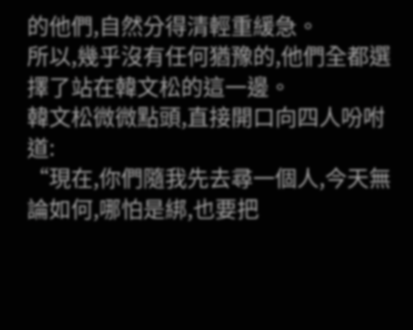的他們,自然分得清輕重緩急。
所以,幾乎沒有任何猶豫的,他們全都選擇了站在韓文松的這一邊。
韓文松微微點頭,直接開口向四人吩咐道:
“現在,你們隨我先去尋一個人,今天無論如何,哪怕是綁,也要把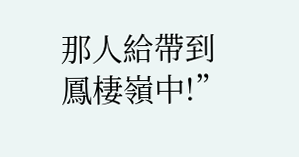那人給帶到鳳棲嶺中!”